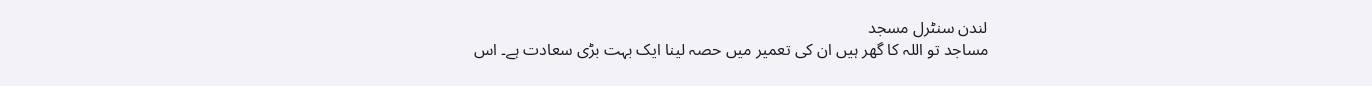لندن سنٹرل مسجد
مساجد تو اللہ کا گھر ہیں ان کی تعمیر میں حصہ لینا ایک بہت بڑی سعادت ہے۔ اس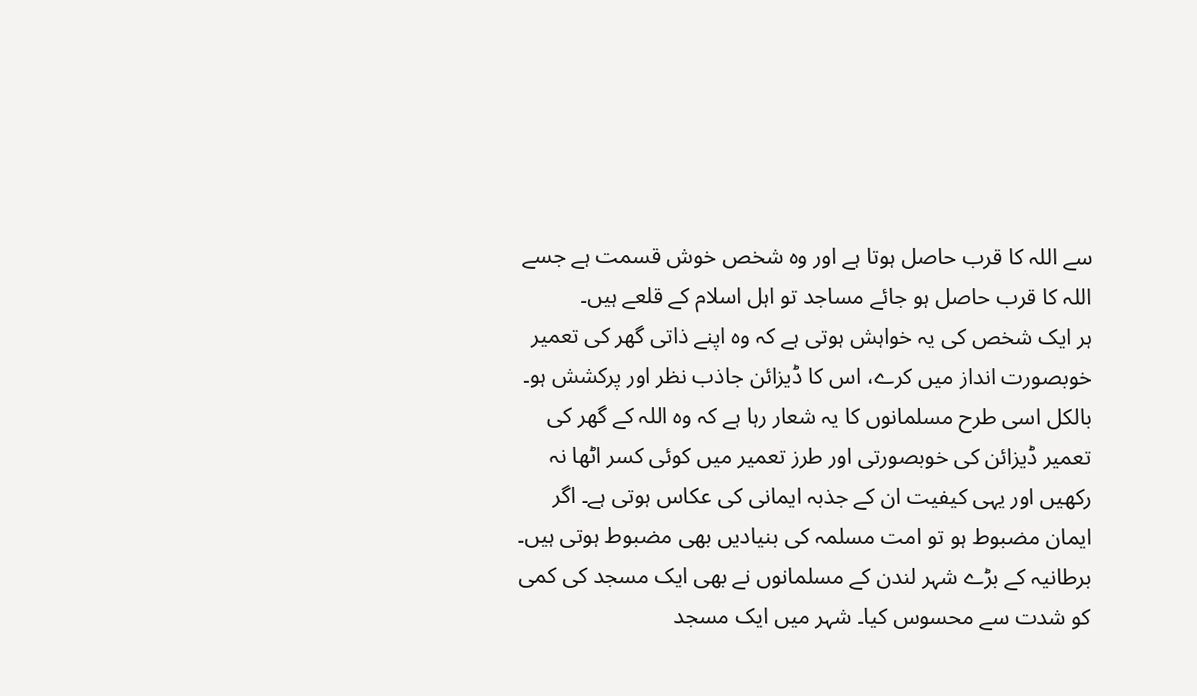سے اللہ کا قرب حاصل ہوتا ہے اور وہ شخص خوش قسمت ہے جسے اللہ کا قرب حاصل ہو جائے مساجد تو اہل اسلام کے قلعے ہیں۔
ہر ایک شخص کی یہ خواہش ہوتی ہے کہ وہ اپنے ذاتی گھر کی تعمیر خوبصورت انداز میں کرے، اس کا ڈیزائن جاذب نظر اور پرکشش ہو۔ بالکل اسی طرح مسلمانوں کا یہ شعار رہا ہے کہ وہ اللہ کے گھر کی تعمیر ڈیزائن کی خوبصورتی اور طرز تعمیر میں کوئی کسر اٹھا نہ رکھیں اور یہی کیفیت ان کے جذبہ ایمانی کی عکاس ہوتی ہے۔ اگر ایمان مضبوط ہو تو امت مسلمہ کی بنیادیں بھی مضبوط ہوتی ہیں۔
برطانیہ کے بڑے شہر لندن کے مسلمانوں نے بھی ایک مسجد کی کمی کو شدت سے محسوس کیا۔ شہر میں ایک مسجد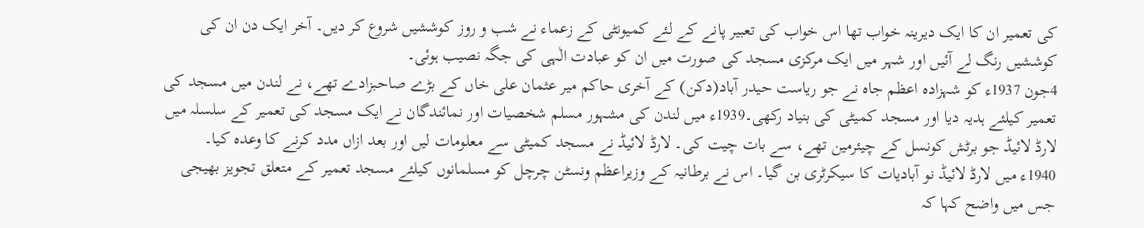کی تعمیر ان کا ایک دیرینہ خواب تھا اس خواب کی تعبیر پانے کے لئے کمیونٹی کے زعماء نے شب و روز کوششیں شروع کر دیں۔ آخر ایک دن ان کی کوششیں رنگ لے آئیں اور شہر میں ایک مرکزی مسجد کی صورت میں ان کو عبادت الٰہی کی جگہ نصیب ہوئی۔
4جون 1937ء کو شہزادہ اعظم جاہ نے جو ریاست حیدر آباد(دکن) کے آخری حاکم میر عثمان علی خاں کے بڑے صاحبزادے تھے، نے لندن میں مسجد کی تعمیر کیلئے ہدیہ دیا اور مسجد کمیٹی کی بنیاد رکھی۔1939ء میں لندن کی مشہور مسلم شخصیات اور نمائندگان نے ایک مسجد کی تعمیر کے سلسلہ میں لارڈ لائیڈ جو برٹش کونسل کے چیئرمین تھے، سے بات چیت کی۔ لارڈ لائیڈ نے مسجد کمیٹی سے معلومات لیں اور بعد ازاں مدد کرنے کا وعدہ کیا۔
1940ء میں لارڈ لائیڈ نو آبادیات کا سیکرٹری بن گیا۔ اس نے برطانیہ کے وزیراعظم ونسٹن چرچل کو مسلمانوں کیلئے مسجد تعمیر کے متعلق تجویز بھیجی جس میں واضح کہا کہ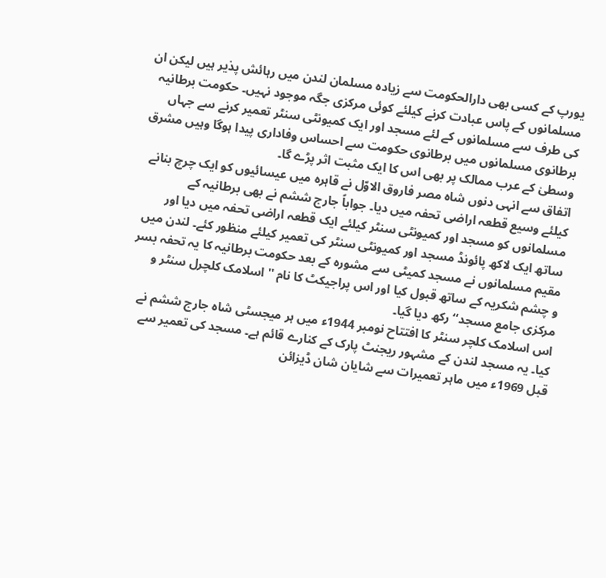یورپ کے کسی بھی دارالحکومت سے زیادہ مسلمان لندن میں رہائش پذیر ہیں لیکن ان مسلمانوں کے پاس عبادت کرنے کیلئے کوئی مرکزی جگہ موجود نہیں۔ حکومت برطانیہ کی طرف سے مسلمانوں کے لئے مسجد اور ایک کمیونٹی سنٹر تعمیر کرنے سے جہاں برطانوی مسلمانوں میں برطانوی حکومت سے احساس وفاداری پیدا ہوگا وہیں مشرق وسطیٰ کے عرب ممالک پر بھی اس کا ایک مثبت اثر پڑے گا۔
اتفاق سے انہی دنوں شاہ مصر فاروق الاوّل نے قاہرہ میں عیسائیوں کو ایک چرچ بنانے کیلئے وسیع قطعہ اراضی تحفہ میں دیا۔ جواباً جارج ششم نے بھی برطانیہ کے مسلمانوں کو مسجد اور کمیونٹی سنٹر کیلئے ایک قطعہ اراضی تحفہ میں دیا اور ساتھ ایک لاکھ پائونڈ مسجد اور کمیونٹی سنٹر کی تعمیر کیلئے منظور کئے۔ لندن میں مقیم مسلمانوں نے مسجد کمیٹی سے مشورہ کے بعد حکومت برطانیہ کا یہ تحفہ بسر و چشم شکریہ کے ساتھ قبول کیا اور اس پراجیکٹ کا نام ''اسلامک کلچرل سنٹر و مرکزی جامع مسجد‘‘ رکھ دیا گیا۔
اس اسلامک کلچر سنٹر کا افتتاح نومبر 1944ء میں ہر میجسٹی شاہ جارج ششم نے کیا۔ یہ مسجد لندن کے مشہور ریجنٹ پارک کے کنارے قائم ہے۔ مسجد کی تعمیر سے قبل 1969ء میں ماہر تعمیرات سے شایان شان ڈیزائن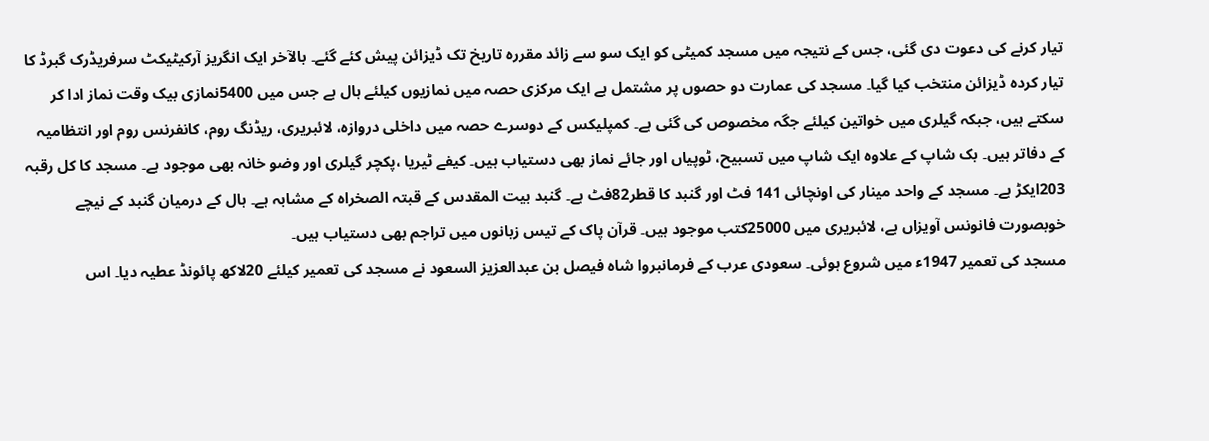تیار کرنے کی دعوت دی گئی، جس کے نتیجہ میں مسجد کمیٹی کو ایک سو سے زائد مقررہ تاریخ تک ڈیزائن پیش کئے گئے۔ بالآخر ایک انگریز آرکیٹیکٹ سرفریڈرک گبرڈ کا تیار کردہ ڈیزائن منتخب کیا گیا۔ مسجد کی عمارت دو حصوں پر مشتمل ہے ایک مرکزی حصہ میں نمازیوں کیلئے ہال ہے جس میں 5400نمازی بیک وقت نماز ادا کر سکتے ہیں، جبکہ گیلری میں خواتین کیلئے جگہ مخصوص کی گئی ہے۔ کمپلیکس کے دوسرے حصہ میں داخلی دروازہ، لائبریری، ریڈنگ روم، کانفرنس روم اور انتظامیہ کے دفاتر ہیں۔ بک شاپ کے علاوہ ایک شاپ میں تسبیح، ٹوپیاں اور جائے نماز بھی دستیاب ہیں۔ کیفے ٹیریا ،پکچر گیلری اور وضو خانہ بھی موجود ہے۔ مسجد کا کل رقبہ 203ایکڑ ہے۔ مسجد کے واحد مینار کی اونچائی 141 فٹ اور گنبد کا قطر82فٹ ہے۔ گنبد بیت المقدس کے قبتہ الصخراہ کے مشابہ ہے۔ ہال کے درمیان گنبد کے نیچے خوبصورت فانونس آویزاں ہے، لائبریری میں 25000کتب موجود ہیں۔ قرآن پاک کے تیس زبانوں میں تراجم بھی دستیاب ہیں۔
مسجد کی تعمیر 1947ء میں شروع ہوئی۔ سعودی عرب کے فرمانبروا شاہ فیصل بن عبدالعزیز السعود نے مسجد کی تعمیر کیلئے 20لاکھ پائونڈ عطیہ دیا۔ اس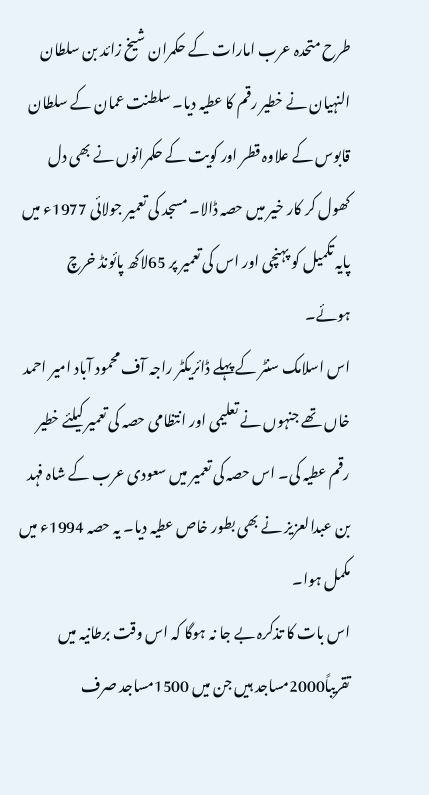طرح متحدہ عرب امارات کے حکمران شیخ زائد بن سلطان النہیان نے خطیر رقم کا عطیہ دیا۔ سلطنت عمان کے سلطان قابوس کے علاوہ قطر اور کویت کے حکمرانوں نے بھی دل کھول کر کار خیر میں حصہ ڈالا۔ مسجد کی تعمیر جولائی 1977ء میں پایہ تکمیل کو پہنچی اور اس کی تعمیر پر 65لاکھ پائونڈ خرچ ہوئے۔
اس اسلامک سنٹر کے پہلے ڈائریکٹر راجہ آف محمود آباد امیر احمد خاں تھے جنہوں نے تعلیمی اور انتظامی حصہ کی تعمیر کیلئے خطیر رقم عطیہ کی۔ اس حصہ کی تعمیر میں سعودی عرب کے شاہ فہد بن عبدالعزیز نے بھی بطور خاص عطیہ دیا۔ یہ حصہ 1994ء میں مکمل ہوا۔
اس بات کا تذکرہ بے جا نہ ہوگا کہ اس وقت برطانیہ میں تقریباً2000مساجد ہیں جن میں 1500مساجد صرف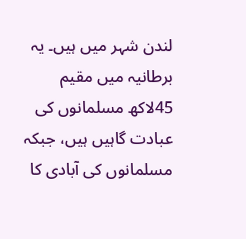لندن شہر میں ہیں۔ یہ برطانیہ میں مقیم 45لاکھ مسلمانوں کی عبادت گاہیں ہیں، جبکہ مسلمانوں کی آبادی کا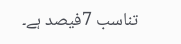تناسب 7فیصد ہے۔